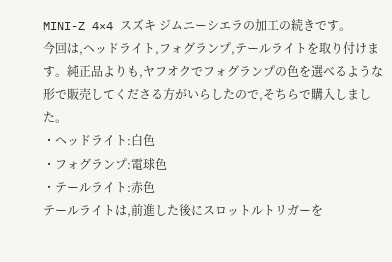MINI-Z 4×4 スズキ ジムニーシエラの加工の続きです。
今回は,ヘッドライト,フォグランプ,テールライトを取り付けます。純正品よりも,ヤフオクでフォグランプの色を選べるような形で販売してくださる方がいらしたので,そちらで購入しました。
・ヘッドライト:白色
・フォグランプ:電球色
・テールライト:赤色
テールライトは,前進した後にスロットルトリガーを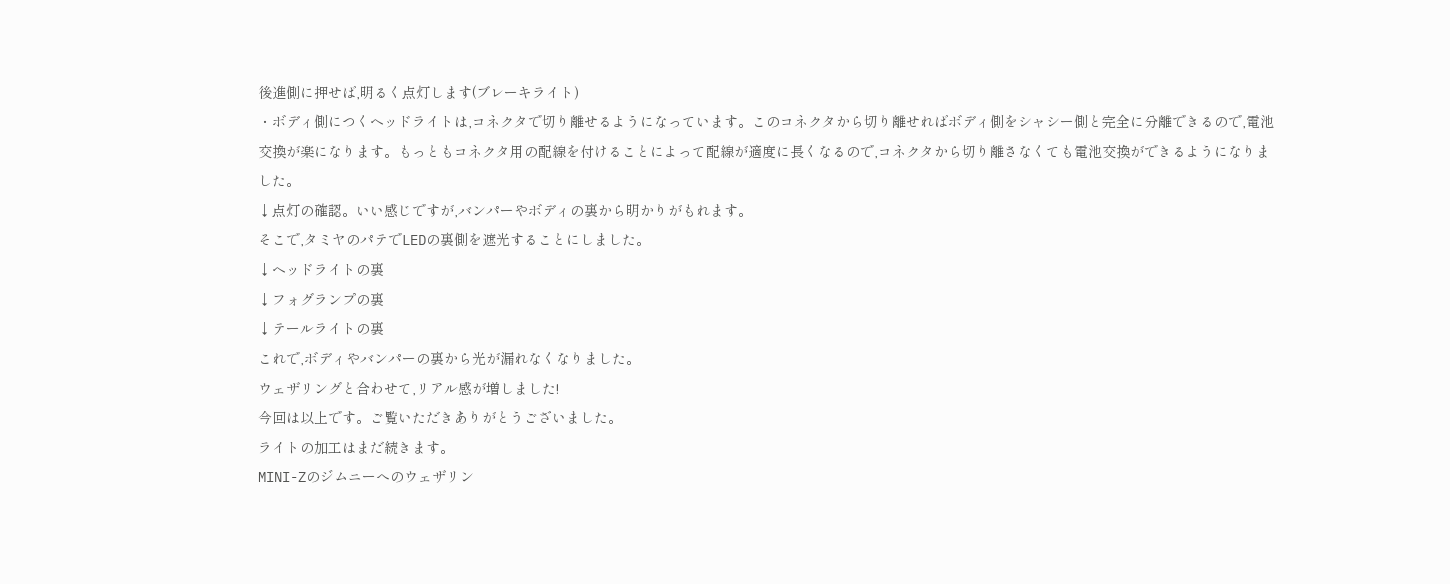後進側に押せば,明るく点灯します(ブレーキライト)
・ボディ側につくヘッドライトは,コネクタで切り離せるようになっています。このコネクタから切り離せればボディ側をシャシー側と完全に分離できるので,電池交換が楽になります。もっともコネクタ用の配線を付けることによって配線が適度に長くなるので,コネクタから切り離さなくても電池交換ができるようになりました。
↓点灯の確認。いい感じですが,バンパーやボディの裏から明かりがもれます。
そこで,タミヤのパテでLEDの裏側を遮光することにしました。
↓ヘッドライトの裏
↓フォグランプの裏
↓テールライトの裏
これで,ボディやバンパーの裏から光が漏れなくなりました。
ウェザリングと合わせて,リアル感が増しました!
今回は以上です。ご覧いただきありがとうございました。
ライトの加工はまだ続きます。
MINI-Zのジムニーへのウェザリン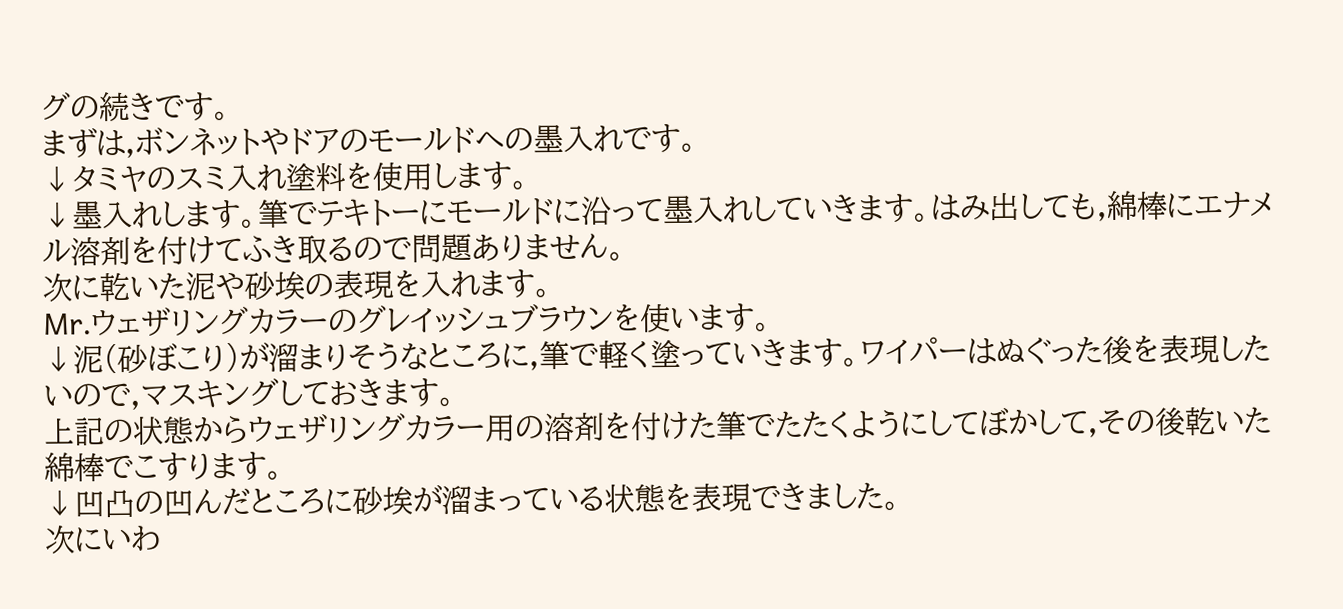グの続きです。
まずは,ボンネットやドアのモールドへの墨入れです。
↓タミヤのスミ入れ塗料を使用します。
↓墨入れします。筆でテキトーにモールドに沿って墨入れしていきます。はみ出しても,綿棒にエナメル溶剤を付けてふき取るので問題ありません。
次に乾いた泥や砂埃の表現を入れます。
Mr.ウェザリングカラーのグレイッシュブラウンを使います。
↓泥(砂ぼこり)が溜まりそうなところに,筆で軽く塗っていきます。ワイパーはぬぐった後を表現したいので,マスキングしておきます。
上記の状態からウェザリングカラー用の溶剤を付けた筆でたたくようにしてぼかして,その後乾いた綿棒でこすります。
↓凹凸の凹んだところに砂埃が溜まっている状態を表現できました。
次にいわ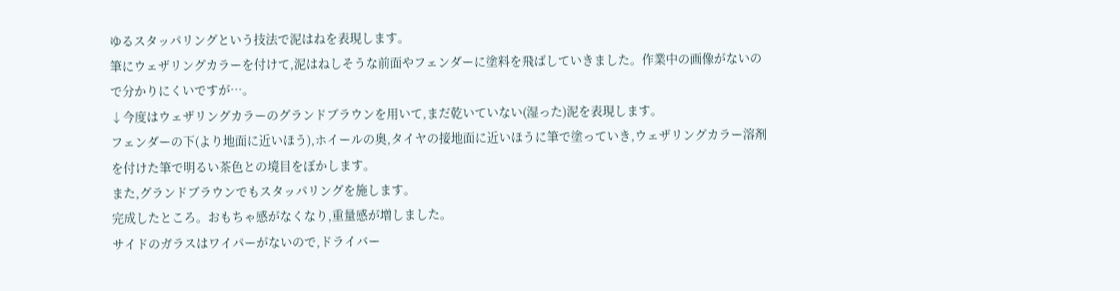ゆるスタッパリングという技法で泥はねを表現します。
筆にウェザリングカラーを付けて,泥はねしそうな前面やフェンダーに塗料を飛ばしていきました。作業中の画像がないので分かりにくいですが…。
↓今度はウェザリングカラーのグランドブラウンを用いて,まだ乾いていない(湿った)泥を表現します。
フェンダーの下(より地面に近いほう),ホイールの奥,タイヤの接地面に近いほうに筆で塗っていき,ウェザリングカラー溶剤を付けた筆で明るい茶色との境目をぼかします。
また,グランドブラウンでもスタッパリングを施します。
完成したところ。おもちゃ感がなくなり,重量感が増しました。
サイドのガラスはワイパーがないので,ドライバー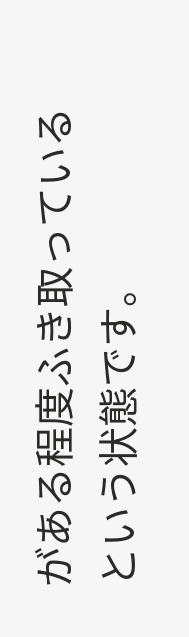がある程度ふき取っているという状態です。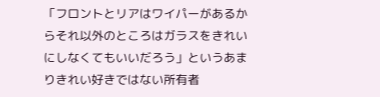「フロントとリアはワイパーがあるからそれ以外のところはガラスをきれいにしなくてもいいだろう」というあまりきれい好きではない所有者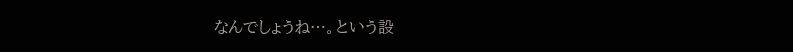なんでしょうね…。という設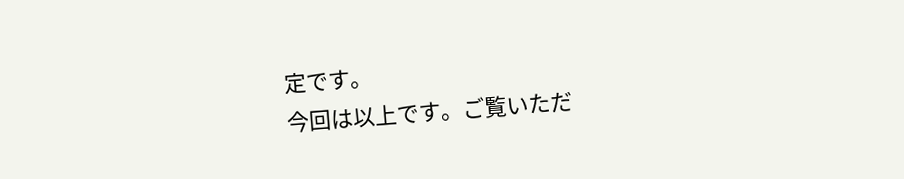定です。
今回は以上です。ご覧いただ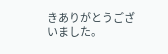きありがとうございました。